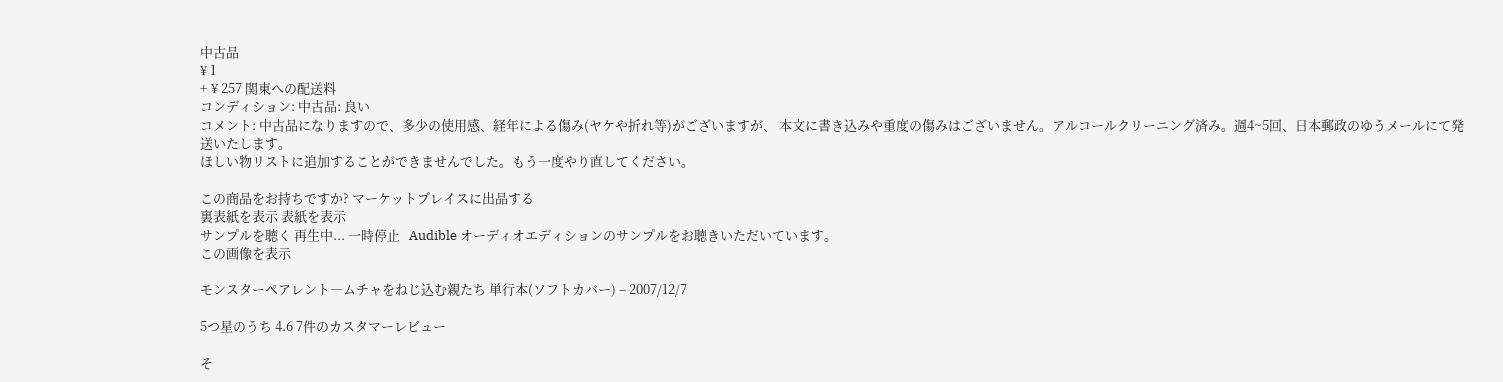中古品
¥ 1
+ ¥ 257 関東への配送料
コンディション: 中古品: 良い
コメント: 中古品になりますので、多少の使用感、経年による傷み(ヤケや折れ等)がございますが、 本文に書き込みや重度の傷みはございません。アルコールクリーニング済み。週4~5回、日本郵政のゆうメールにて発送いたします。
ほしい物リストに追加することができませんでした。もう一度やり直してください。

この商品をお持ちですか? マーケットプレイスに出品する
裏表紙を表示 表紙を表示
サンプルを聴く 再生中... 一時停止   Audible オーディオエディションのサンプルをお聴きいただいています。
この画像を表示

モンスターペアレント―ムチャをねじ込む親たち 単行本(ソフトカバー) – 2007/12/7

5つ星のうち 4.6 7件のカスタマーレビュー

そ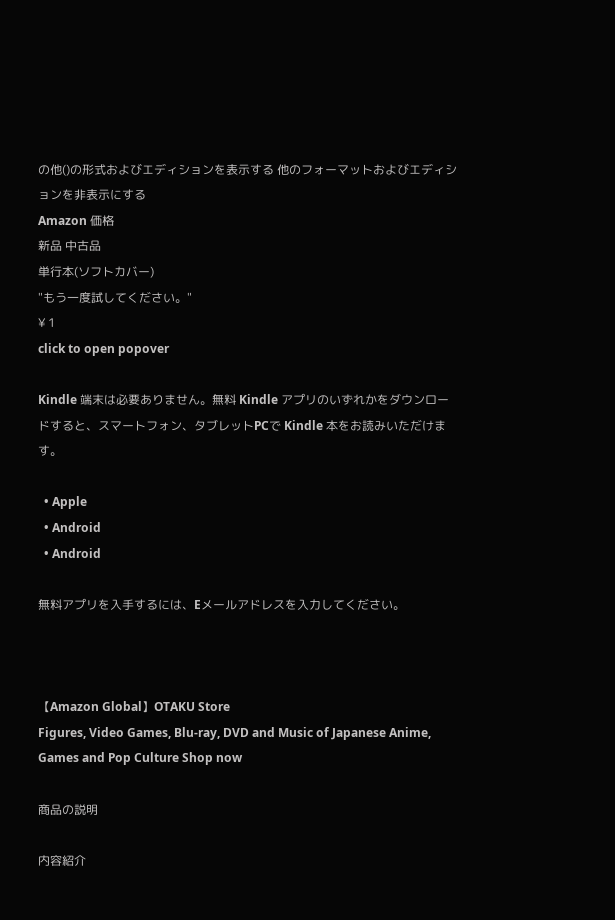の他()の形式およびエディションを表示する 他のフォーマットおよびエディションを非表示にする
Amazon 価格
新品 中古品
単行本(ソフトカバー)
"もう一度試してください。"
¥ 1
click to open popover

Kindle 端末は必要ありません。無料 Kindle アプリのいずれかをダウンロードすると、スマートフォン、タブレットPCで Kindle 本をお読みいただけます。

  • Apple
  • Android
  • Android

無料アプリを入手するには、Eメールアドレスを入力してください。



【Amazon Global】OTAKU Store
Figures, Video Games, Blu-ray, DVD and Music of Japanese Anime, Games and Pop Culture Shop now

商品の説明

内容紹介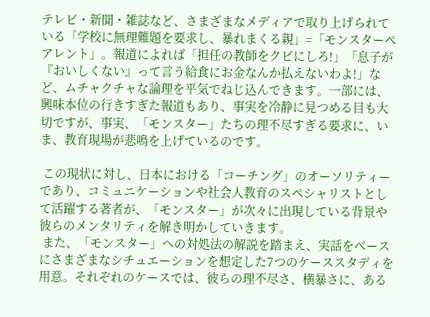テレビ・新聞・雑誌など、さまざまなメディアで取り上げられている「学校に無理難題を要求し、暴れまくる親」=「モンスターペアレント」。報道によれば「担任の教師をクビにしろ!」「息子が『おいしくない』って言う給食にお金なんか払えないわよ!」など、ムチャクチャな論理を平気でねじ込んできます。一部には、興味本位の行きすぎた報道もあり、事実を冷静に見つめる目も大切ですが、事実、「モンスター」たちの理不尽すぎる要求に、いま、教育現場が悲鳴を上げているのです。

 この現状に対し、日本における「コーチング」のオーソリティーであり、コミュニケーションや社会人教育のスペシャリストとして活躍する著者が、「モンスター」が次々に出現している背景や彼らのメンタリティを解き明かしていきます。
 また、「モンスター」への対処法の解説を踏まえ、実話をベースにさまざまなシチュエーションを想定した7つのケーススタディを用意。それぞれのケースでは、彼らの理不尽さ、横暴さに、ある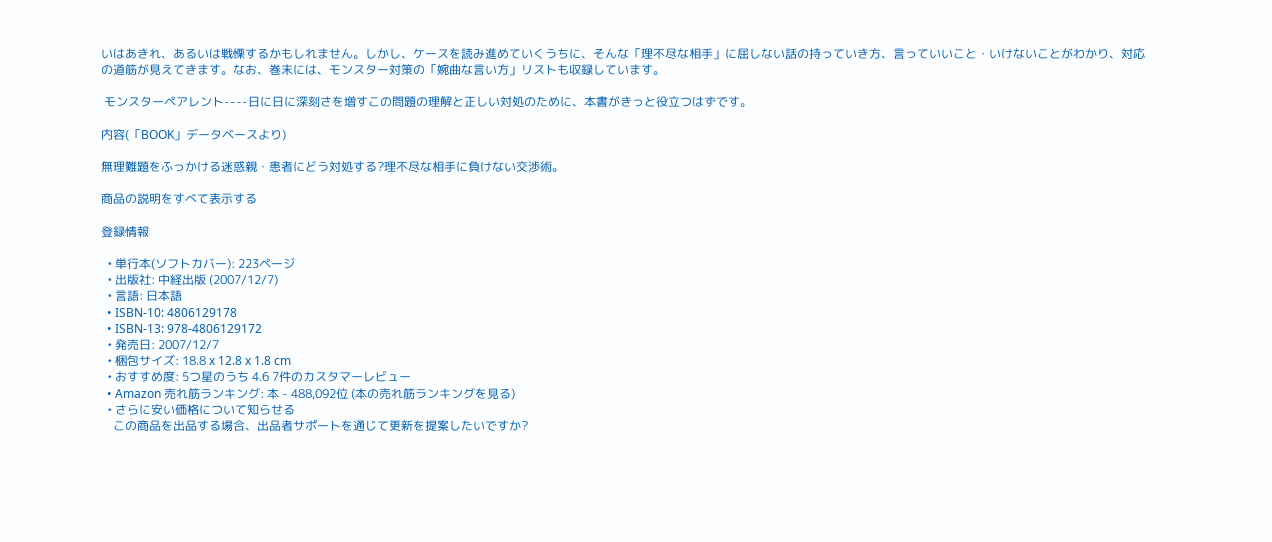いはあきれ、あるいは戦慄するかもしれません。しかし、ケースを読み進めていくうちに、そんな「理不尽な相手」に屈しない話の持っていき方、言っていいこと・いけないことがわかり、対応の道筋が見えてきます。なお、巻末には、モンスター対策の「婉曲な言い方」リストも収録しています。

 モンスターペアレント----日に日に深刻さを増すこの問題の理解と正しい対処のために、本書がきっと役立つはずです。

内容(「BOOK」データベースより)

無理難題をふっかける迷惑親・患者にどう対処する?理不尽な相手に負けない交渉術。

商品の説明をすべて表示する

登録情報

  • 単行本(ソフトカバー): 223ページ
  • 出版社: 中経出版 (2007/12/7)
  • 言語: 日本語
  • ISBN-10: 4806129178
  • ISBN-13: 978-4806129172
  • 発売日: 2007/12/7
  • 梱包サイズ: 18.8 x 12.8 x 1.8 cm
  • おすすめ度: 5つ星のうち 4.6 7件のカスタマーレビュー
  • Amazon 売れ筋ランキング: 本 - 488,092位 (本の売れ筋ランキングを見る)
  • さらに安い価格について知らせる
    この商品を出品する場合、出品者サポートを通じて更新を提案したいですか?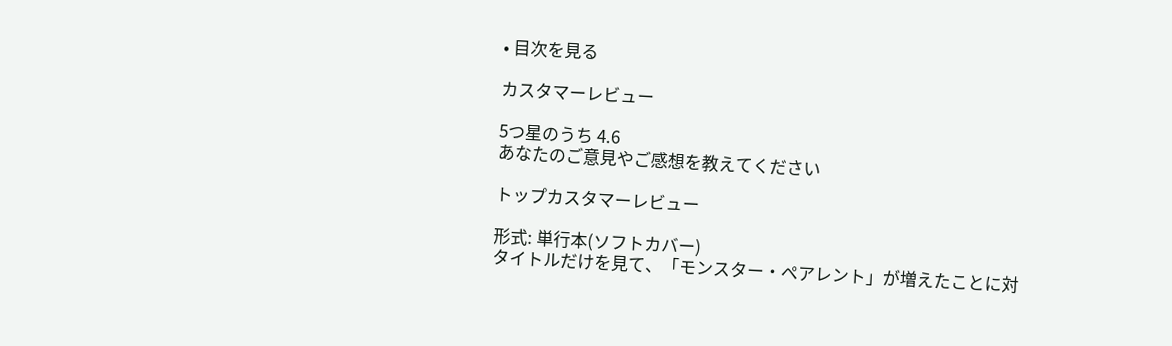• 目次を見る

カスタマーレビュー

5つ星のうち 4.6
あなたのご意見やご感想を教えてください

トップカスタマーレビュー

形式: 単行本(ソフトカバー)
タイトルだけを見て、「モンスター・ペアレント」が増えたことに対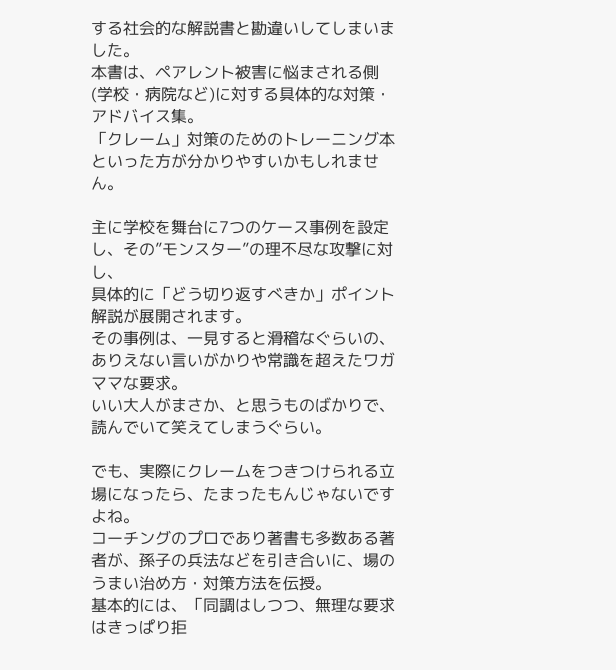する社会的な解説書と勘違いしてしまいました。
本書は、ペアレント被害に悩まされる側(学校・病院など)に対する具体的な対策・アドバイス集。
「クレーム」対策のためのトレーニング本といった方が分かりやすいかもしれません。

主に学校を舞台に7つのケース事例を設定し、その”モンスター”の理不尽な攻撃に対し、
具体的に「どう切り返すべきか」ポイント解説が展開されます。
その事例は、一見すると滑稽なぐらいの、ありえない言いがかりや常識を超えたワガママな要求。
いい大人がまさか、と思うものばかりで、読んでいて笑えてしまうぐらい。

でも、実際にクレームをつきつけられる立場になったら、たまったもんじゃないですよね。
コーチングのプロであり著書も多数ある著者が、孫子の兵法などを引き合いに、場のうまい治め方・対策方法を伝授。
基本的には、「同調はしつつ、無理な要求はきっぱり拒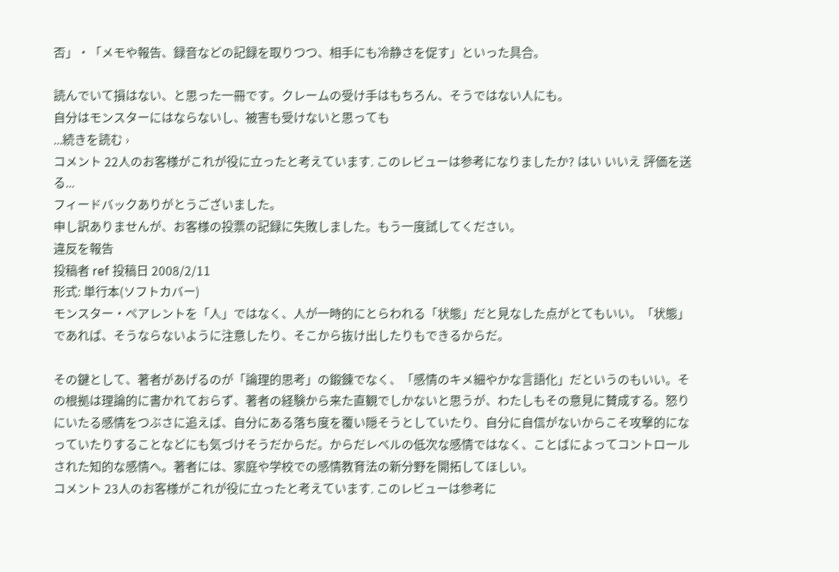否」・「メモや報告、録音などの記録を取りつつ、相手にも冷静さを促す」といった具合。

読んでいて損はない、と思った一冊です。クレームの受け手はもちろん、そうではない人にも。
自分はモンスターにはならないし、被害も受けないと思っても
...続きを読む ›
コメント 22人のお客様がこれが役に立ったと考えています. このレビューは参考になりましたか? はい いいえ 評価を送る...
フィードバックありがとうございました。
申し訳ありませんが、お客様の投票の記録に失敗しました。もう一度試してください。
違反を報告
投稿者 ref 投稿日 2008/2/11
形式: 単行本(ソフトカバー)
モンスター・ペアレントを「人」ではなく、人が一時的にとらわれる「状態」だと見なした点がとてもいい。「状態」であれば、そうならないように注意したり、そこから抜け出したりもできるからだ。

その鍵として、著者があげるのが「論理的思考」の鍛錬でなく、「感情のキメ細やかな言語化」だというのもいい。その根拠は理論的に書かれておらず、著者の経験から来た直観でしかないと思うが、わたしもその意見に賛成する。怒りにいたる感情をつぶさに追えば、自分にある落ち度を覆い隠そうとしていたり、自分に自信がないからこそ攻撃的になっていたりすることなどにも気づけそうだからだ。からだレベルの低次な感情ではなく、ことばによってコントロールされた知的な感情へ。著者には、家庭や学校での感情教育法の新分野を開拓してほしい。
コメント 23人のお客様がこれが役に立ったと考えています. このレビューは参考に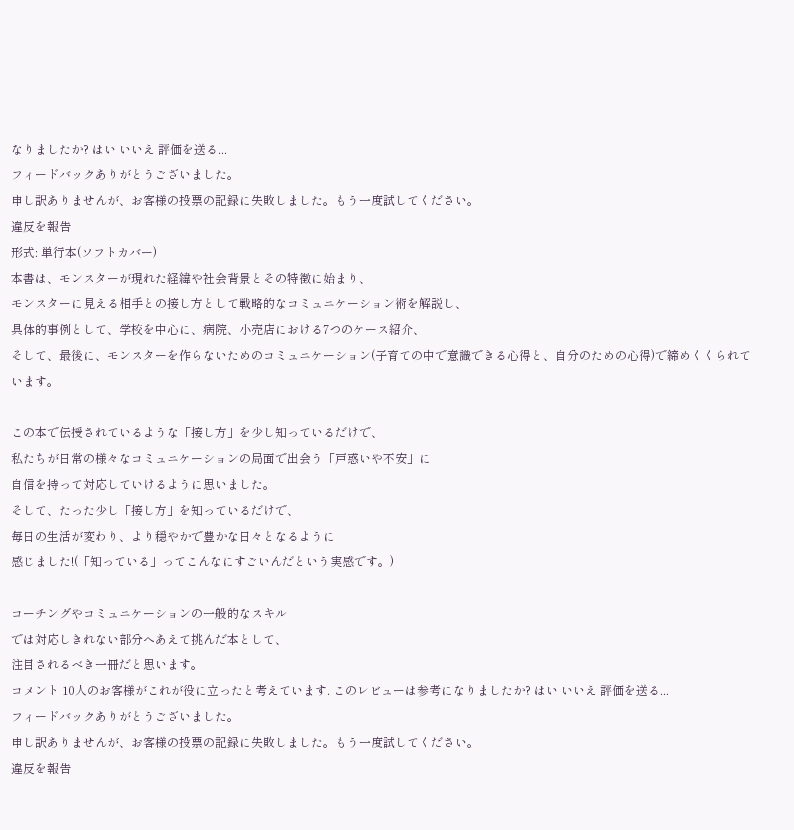なりましたか? はい いいえ 評価を送る...
フィードバックありがとうございました。
申し訳ありませんが、お客様の投票の記録に失敗しました。もう一度試してください。
違反を報告
形式: 単行本(ソフトカバー)
本書は、モンスターが現れた経緯や社会背景とその特徴に始まり、
モンスターに見える相手との接し方として戦略的なコミュニケーション術を解説し、
具体的事例として、学校を中心に、病院、小売店における7つのケース紹介、
そして、最後に、モンスターを作らないためのコミュニケーション(子育ての中で意識できる心得と、自分のための心得)で締めくくられています。

この本で伝授されているような「接し方」を少し知っているだけで、
私たちが日常の様々なコミュニケーションの局面で出会う「戸惑いや不安」に
自信を持って対応していけるように思いました。
そして、たった少し「接し方」を知っているだけで、
毎日の生活が変わり、より穏やかで豊かな日々となるように
感じました!(「知っている」ってこんなにすごいんだという実感です。)

コーチングやコミュニケーションの一般的なスキル
では対応しきれない部分へあえて挑んだ本として、
注目されるべき一冊だと思います。
コメント 10人のお客様がこれが役に立ったと考えています. このレビューは参考になりましたか? はい いいえ 評価を送る...
フィードバックありがとうございました。
申し訳ありませんが、お客様の投票の記録に失敗しました。もう一度試してください。
違反を報告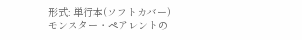形式: 単行本(ソフトカバー)
モンスター・ペアレントの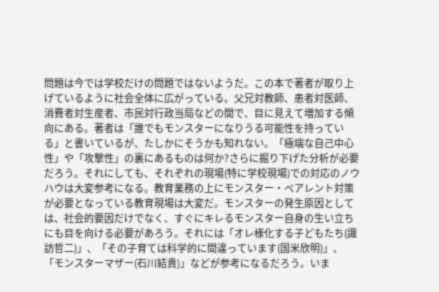問題は今では学校だけの問題ではないようだ。この本で著者が取り上げているように社会全体に広がっている。父兄対教師、患者対医師、消費者対生産者、市民対行政当局などの間で、目に見えて増加する傾向にある。著者は「誰でもモンスターになりうる可能性を持っている」と書いているが、たしかにそうかも知れない。「極端な自己中心性」や「攻撃性」の裏にあるものは何か?さらに掘り下げた分析が必要だろう。それにしても、それぞれの現場(特に学校現場)での対応のノウハウは大変参考になる。教育業務の上にモンスター・ペアレント対策が必要となっている教育現場は大変だ。モンスターの発生原因としては、社会的要因だけでなく、すぐにキレるモンスター自身の生い立ちにも目を向ける必要があろう。それには「オレ様化する子どもたち(諏訪哲二)」、「その子育ては科学的に間違っています(国米欣明)」、「モンスターマザー(石川結貴)」などが参考になるだろう。いま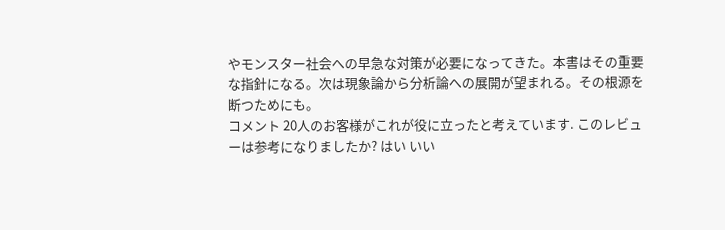やモンスター社会への早急な対策が必要になってきた。本書はその重要な指針になる。次は現象論から分析論への展開が望まれる。その根源を断つためにも。
コメント 20人のお客様がこれが役に立ったと考えています. このレビューは参考になりましたか? はい いい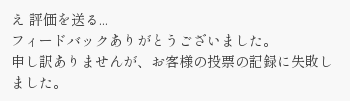え 評価を送る...
フィードバックありがとうございました。
申し訳ありませんが、お客様の投票の記録に失敗しました。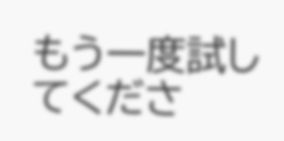もう一度試してくださ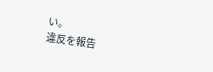い。
違反を報告